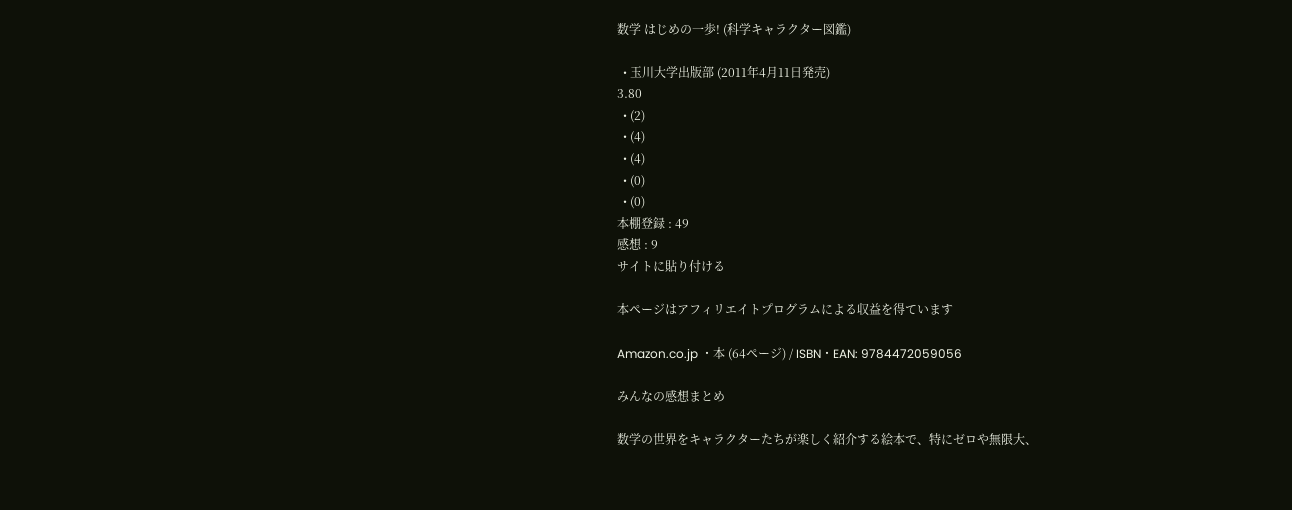数学 はじめの一歩! (科学キャラクター図鑑)

  • 玉川大学出版部 (2011年4月11日発売)
3.80
  • (2)
  • (4)
  • (4)
  • (0)
  • (0)
本棚登録 : 49
感想 : 9
サイトに貼り付ける

本ページはアフィリエイトプログラムによる収益を得ています

Amazon.co.jp ・本 (64ページ) / ISBN・EAN: 9784472059056

みんなの感想まとめ

数学の世界をキャラクターたちが楽しく紹介する絵本で、特にゼロや無限大、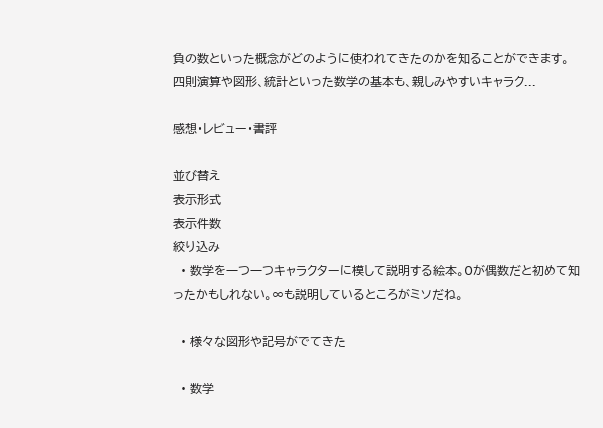負の数といった概念がどのように使われてきたのかを知ることができます。四則演算や図形、統計といった数学の基本も、親しみやすいキャラク...

感想・レビュー・書評

並び替え
表示形式
表示件数
絞り込み
  • 数学を一つ一つキャラクターに模して説明する絵本。0が偶数だと初めて知ったかもしれない。∞も説明しているところがミソだね。

  • 様々な図形や記号がでてきた

  • 数学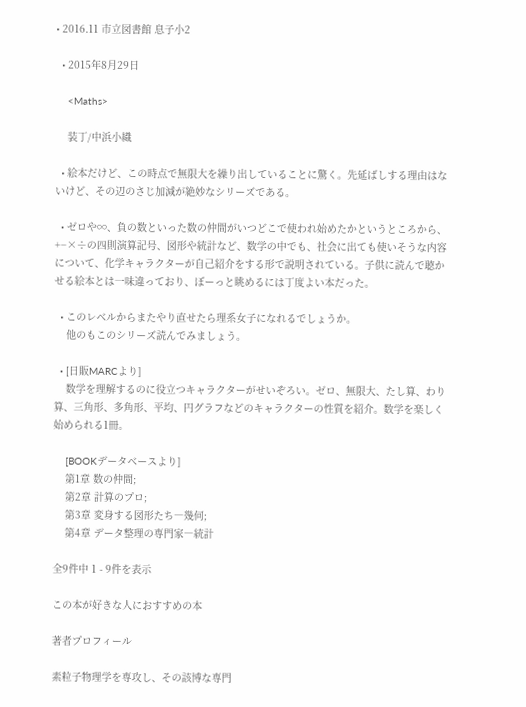• 2016.11 市立図書館 息子小2

  • 2015年8月29日

    <Maths>

    装丁/中浜小織

  • 絵本だけど、この時点で無限大を繰り出していることに驚く。先延ばしする理由はないけど、その辺のさじ加減が絶妙なシリーズである。

  • ゼロや∞、負の数といった数の仲間がいつどこで使われ始めたかというところから、+−×÷の四則演算記号、図形や統計など、数学の中でも、社会に出ても使いそうな内容について、化学キャラクターが自己紹介をする形で説明されている。子供に読んで聴かせる絵本とは一味違っており、ぼーっと眺めるには丁度よい本だった。

  • このレベルからまたやり直せたら理系女子になれるでしょうか。
    他のもこのシリーズ読んでみましょう。

  • [日販MARCより]
    数学を理解するのに役立つキャラクターがせいぞろい。ゼロ、無限大、たし算、わり算、三角形、多角形、平均、円グラフなどのキャラクターの性質を紹介。数学を楽しく始められる1冊。

    [BOOKデータベースより]
    第1章 数の仲間;
    第2章 計算のプロ;
    第3章 変身する図形たち―幾何;
    第4章 データ整理の専門家―統計

全9件中 1 - 9件を表示

この本が好きな人におすすめの本

著者プロフィール

素粒子物理学を専攻し、その該博な専門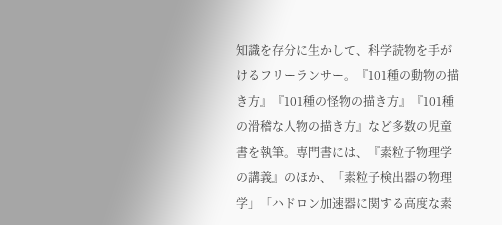知識を存分に生かして、科学読物を手がけるフリーランサー。『101種の動物の描き方』『101種の怪物の描き方』『101種の滑稽な人物の描き方』など多数の児童書を執筆。専門書には、『素粒子物理学の講義』のほか、「素粒子検出器の物理学」「ハドロン加速器に関する高度な素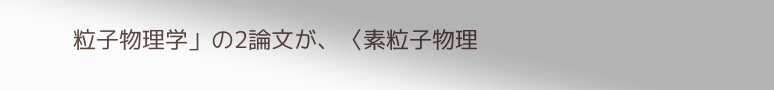粒子物理学」の2論文が、〈素粒子物理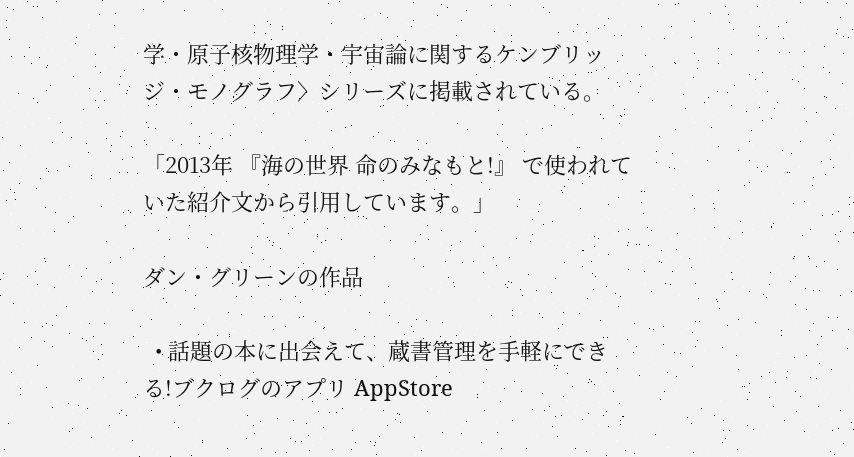学・原子核物理学・宇宙論に関するケンブリッジ・モノグラフ〉シリーズに掲載されている。

「2013年 『海の世界 命のみなもと!』 で使われていた紹介文から引用しています。」

ダン・グリーンの作品

  • 話題の本に出会えて、蔵書管理を手軽にできる!ブクログのアプリ AppStore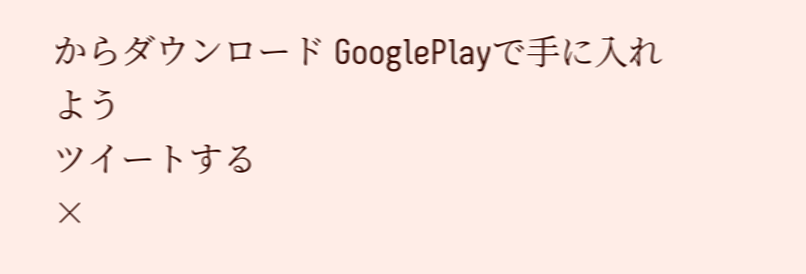からダウンロード GooglePlayで手に入れよう
ツイートする
×